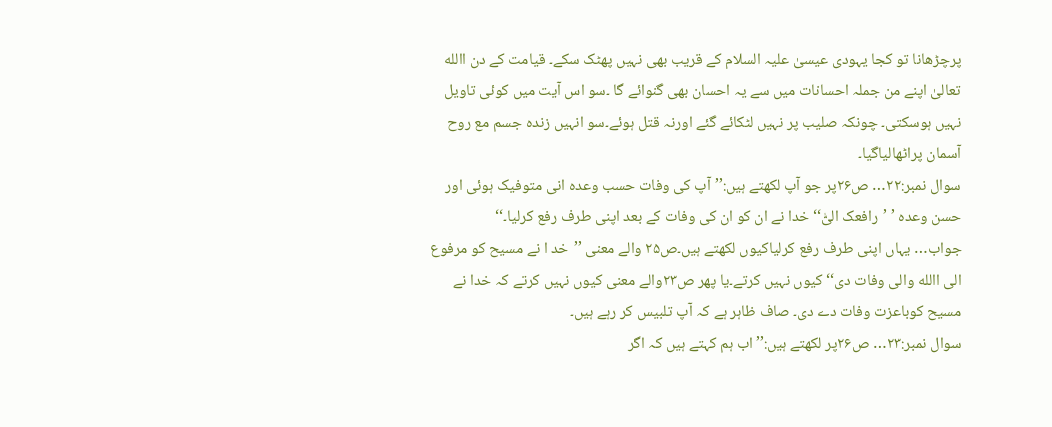پرچڑھانا تو کجا یہودی عیسیٰ علیہ السلام کے قریب بھی نہیں پھٹک سکے۔ قیامت کے دن االله تعالیٰ اپنے من جملہ احسانات میں سے یہ احسان بھی گنوائے گا ۔سو اس آیت میں کوئی تاویل نہیں ہوسکتی۔ چونکہ صلیب پر نہیں لٹکائے گئے اورنہ قتل ہوئے۔سو انہیں زندہ جسم مع روح آسمان پراٹھالیاگیا۔
سوال نمبر:۲۲… ص۲۶پر جو آپ لکھتے ہیں:’’آپ کی وفات حسب وعدہ انی متوفیک ہوئی اور حسن وعدہ ’ ’رافعک الیّٰ‘‘خدا نے ان کو ان کی وفات کے بعد اپنی طرف رفع کرلیا۔‘‘
جواب… یہاں اپنی طرف رفع کرلیاکیوں لکھتے ہیں۔ص۲۵ والے معنی ’’خد ا نے مسیح کو مرفوع الی االله والی وفات دی‘‘ کیوں نہیں کرتے۔یا پھر ص۲۳والے معنی کیوں نہیں کرتے کہ خدا نے مسیح کوباعزت وفات دے دی۔ صاف ظاہر ہے کہ آپ تلبیس کر رہے ہیں۔
سوال نمبر:۲۳… ص۲۶پر لکھتے ہیں:’’اب ہم کہتے ہیں کہ اگر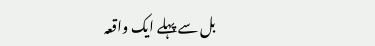بل سے پہلے ایک واقعہ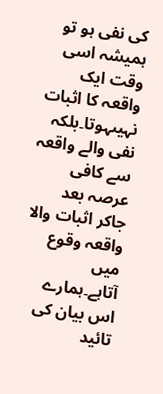کی نفی ہو تو ہمیشہ اسی وقت ایک واقعہ کا اثبات نہیںہوتا۔بلکہ نفی والے واقعہ سے کافی عرصہ بعد جاکر اثبات والا واقعہ وقوع میں آتاہے۔ہمارے اس بیان کی تائید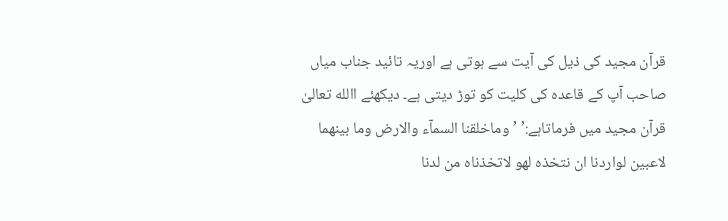قرآن مجید کی ذیل کی آیت سے ہوتی ہے اوریہ تائید جناب میاں صاحب آپ کے قاعدہ کی کلیت کو توڑ دیتی ہے۔ دیکھئے االله تعالیٰ قرآن مجید میں فرماتاہے:’ ’وماخلقنا السمآء والارض وما بینھما لاعبین لواردنا ان نتخذہ لھو لاتخذناہ من لدنا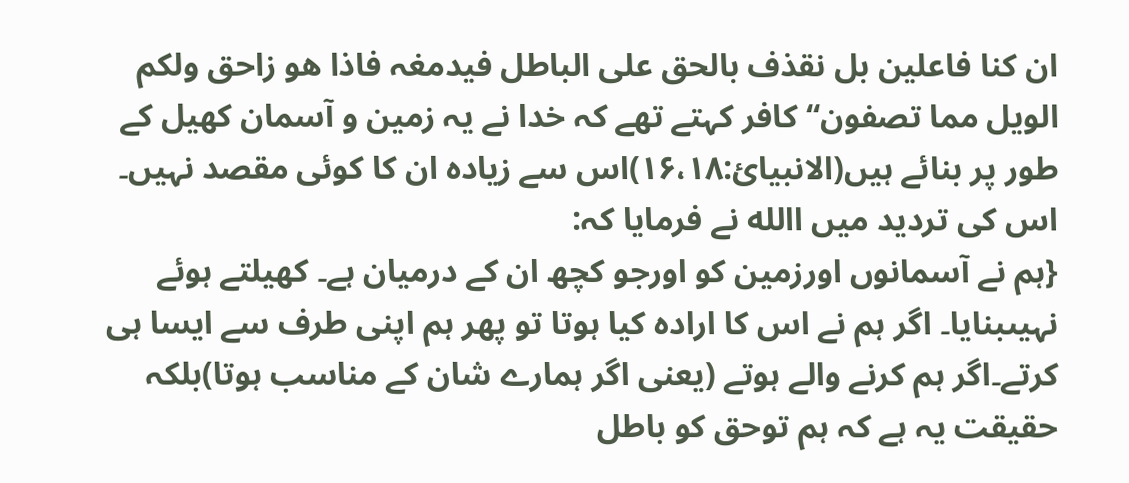ان کنا فاعلین بل نقذف بالحق علی الباطل فیدمغہ فاذا ھو زاحق ولکم الویل مما تصفون‘‘کافر کہتے تھے کہ خدا نے یہ زمین و آسمان کھیل کے طور پر بنائے ہیں(الانبیائ:۱۶،۱۸)اس سے زیادہ ان کا کوئی مقصد نہیں۔ اس کی تردید میں االله نے فرمایا کہ:
{ہم نے آسمانوں اورزمین کو اورجو کچھ ان کے درمیان ہے۔ کھیلتے ہوئے نہیںبنایا۔ اگر ہم نے اس کا ارادہ کیا ہوتا تو پھر ہم اپنی طرف سے ایسا ہی کرتے۔اگر ہم کرنے والے ہوتے (یعنی اگر ہمارے شان کے مناسب ہوتا)بلکہ حقیقت یہ ہے کہ ہم توحق کو باطل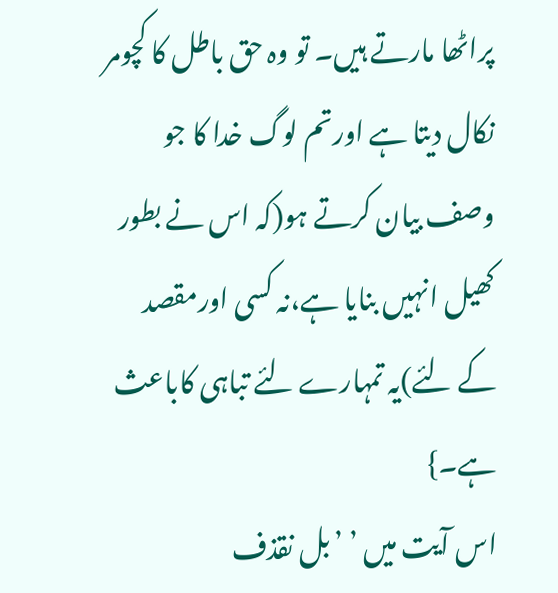پراٹھا مارتے ہیں۔ تو وہ حق باطل کا کچومر نکال دیتا ہے اورتم لوگ خدا کا جو وصف بیان کرتے ہو(کہ اس نے بطور کھیل انہیں بنایا ہے،نہ کسی اورمقصد کے لئے)یہ تمہارے لئے تباہی کاباعث ہے۔}
اس آیت میں ’ ’بل نقذف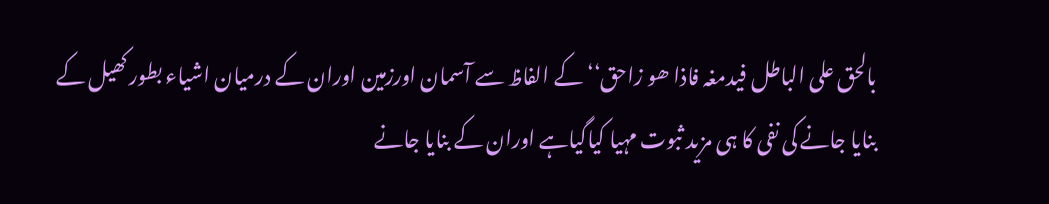بالحق علی الباطل فیدمغہ فاذا ھو زاحق‘‘ کے الفاظ سے آسمان اورزمین اوران کے درمیان اشیاء بطور کھیل کے بنایا جانے کی نفی کا ہی مزید ثبوت مہیا کیاگیاہے اوران کے بنایا جانے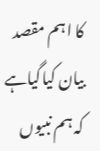کا اہم مقصد بیان کیاگیاہے کہ ہم نبیوں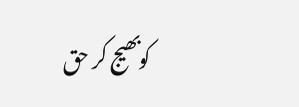کوبھیج کر حق